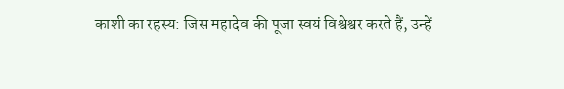काशी का रहस्य: जिस महादेव की पूजा स्वयं विश्वेश्वर करते हैं, उन्हें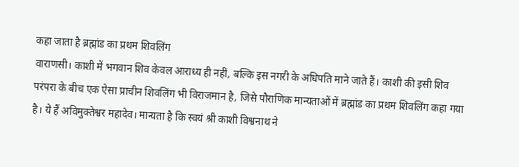कहा जाता है ब्रह्मांड का प्रथम शिवलिंग
वाराणसी। काशी में भगवान शिव केवल आराध्य ही नहीं, बल्कि इस नगरी के अधिपति माने जाते हैं। काशी की इसी शिव परंपरा के बीच एक ऐसा प्राचीन शिवलिंग भी विराजमान है, जिसे पौराणिक मान्यताओं में ब्रह्मांड का प्रथम शिवलिंग कहा गया है। ये हैं अविमुक्तेश्वर महादेव। मान्यता है कि स्वयं श्री काशी विश्वनाथ ने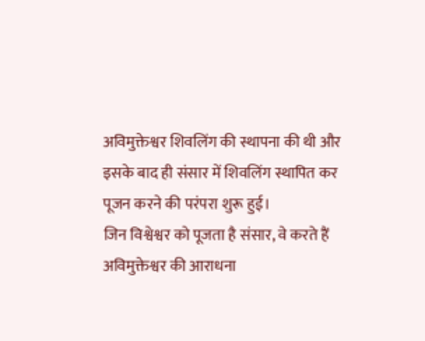अविमुक्तेश्वर शिवलिंग की स्थापना की थी और इसके बाद ही संसार में शिवलिंग स्थापित कर पूजन करने की परंपरा शुरू हुई।
जिन विश्वेश्वर को पूजता है संसार, वे करते हैं अविमुक्तेश्वर की आराधना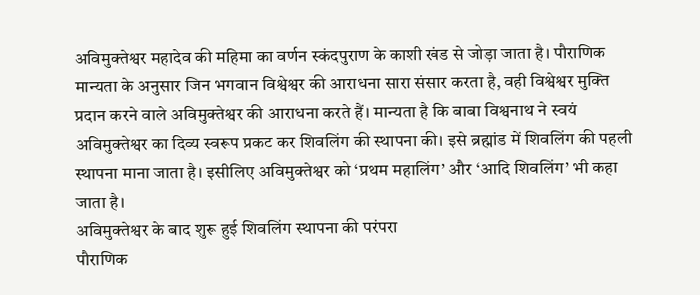अविमुक्तेश्वर महादेव की महिमा का वर्णन स्कंदपुराण के काशी खंड से जोड़ा जाता है। पौराणिक मान्यता के अनुसार जिन भगवान विश्वेश्वर की आराधना सारा संसार करता है, वही विश्वेश्वर मुक्ति प्रदान करने वाले अविमुक्तेश्वर की आराधना करते हैं। मान्यता है कि बाबा विश्वनाथ ने स्वयं अविमुक्तेश्वर का दिव्य स्वरूप प्रकट कर शिवलिंग की स्थापना की। इसे ब्रह्मांड में शिवलिंग की पहली स्थापना माना जाता है। इसीलिए अविमुक्तेश्वर को ‘प्रथम महालिंग’ और ‘आदि शिवलिंग’ भी कहा जाता है।
अविमुक्तेश्वर के बाद शुरू हुई शिवलिंग स्थापना की परंपरा
पौराणिक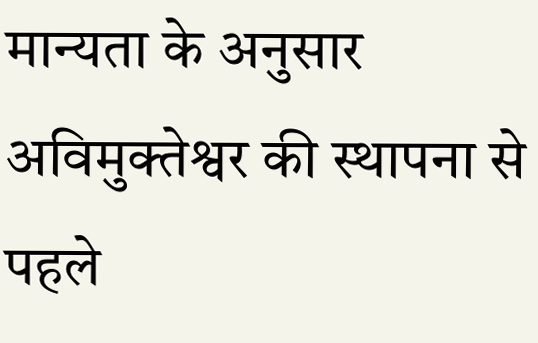मान्यता के अनुसार अविमुक्तेश्वर की स्थापना से पहले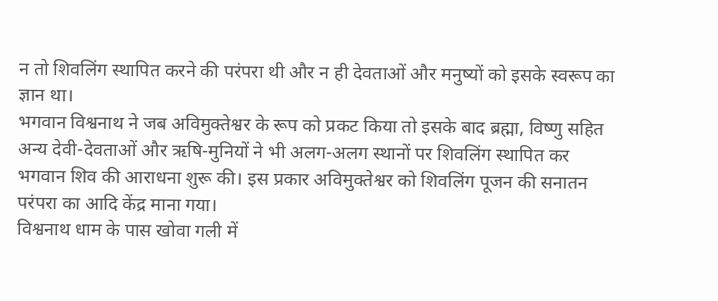न तो शिवलिंग स्थापित करने की परंपरा थी और न ही देवताओं और मनुष्यों को इसके स्वरूप का ज्ञान था।
भगवान विश्वनाथ ने जब अविमुक्तेश्वर के रूप को प्रकट किया तो इसके बाद ब्रह्मा, विष्णु सहित अन्य देवी-देवताओं और ऋषि-मुनियों ने भी अलग-अलग स्थानों पर शिवलिंग स्थापित कर भगवान शिव की आराधना शुरू की। इस प्रकार अविमुक्तेश्वर को शिवलिंग पूजन की सनातन परंपरा का आदि केंद्र माना गया।
विश्वनाथ धाम के पास खोवा गली में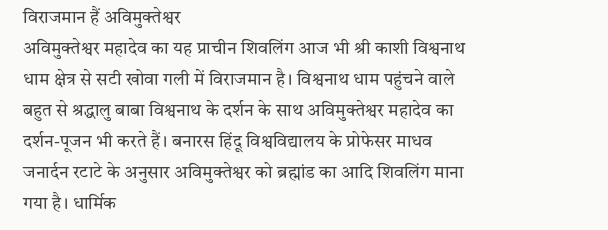विराजमान हैं अविमुक्तेश्वर
अविमुक्तेश्वर महादेव का यह प्राचीन शिवलिंग आज भी श्री काशी विश्वनाथ धाम क्षेत्र से सटी खोवा गली में विराजमान है। विश्वनाथ धाम पहुंचने वाले बहुत से श्रद्धालु बाबा विश्वनाथ के दर्शन के साथ अविमुक्तेश्वर महादेव का दर्शन-पूजन भी करते हैं। बनारस हिंदू विश्वविद्यालय के प्रोफेसर माधव जनार्दन रटाटे के अनुसार अविमुक्तेश्वर को ब्रह्मांड का आदि शिवलिंग माना गया है। धार्मिक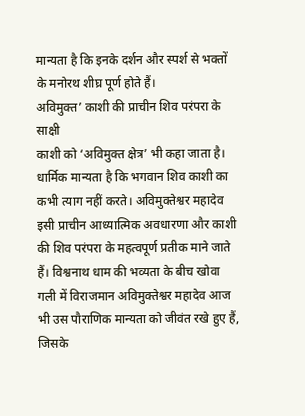मान्यता है कि इनके दर्शन और स्पर्श से भक्तों के मनोरथ शीघ्र पूर्ण होते हैं।
अविमुक्त’ काशी की प्राचीन शिव परंपरा के साक्षी
काशी को ‘अविमुक्त क्षेत्र’ भी कहा जाता है। धार्मिक मान्यता है कि भगवान शिव काशी का कभी त्याग नहीं करते। अविमुक्तेश्वर महादेव इसी प्राचीन आध्यात्मिक अवधारणा और काशी की शिव परंपरा के महत्वपूर्ण प्रतीक माने जाते हैं। विश्वनाथ धाम की भव्यता के बीच खोवा गली में विराजमान अविमुक्तेश्वर महादेव आज भी उस पौराणिक मान्यता को जीवंत रखे हुए हैं, जिसके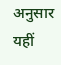अनुसार यहीं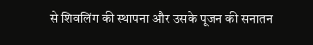से शिवलिंग की स्थापना और उसके पूजन की सनातन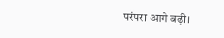परंपरा आगे बढ़ी।